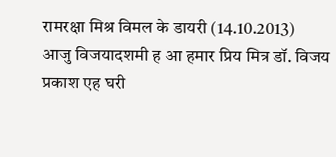रामरक्षा मिश्र विमल के डायरी (14.10.2013)
आजु विजयादशमी ह आ हमार प्रिय मित्र डॉ. विजय प्रकाश एह घरी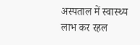अस्पताल में स्वास्थ्य लाभ कर रहल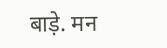बाड़े. मन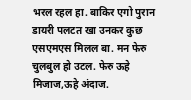भरल रहल हा. बाकिर एगो पुरान डायरी पलटत खा उनकर कुछ एसएमएस मिलल बा. मन फेरु चुलबुल हो उटल. फेरु ऊहे मिजाज,ऊहे अंदाज.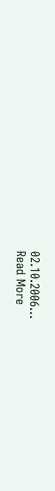02.10.2006...
Read More